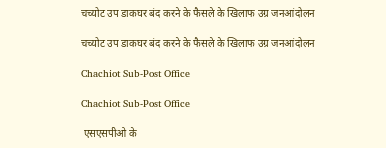चच्योट उप डाकघर बंद करने के फैसले के खिलाफ उग्र जनआंदोलन

चच्योट उप डाकघर बंद करने के फैसले के खिलाफ उग्र जनआंदोलन

Chachiot Sub-Post Office

Chachiot Sub-Post Office

 एसएसपीओ के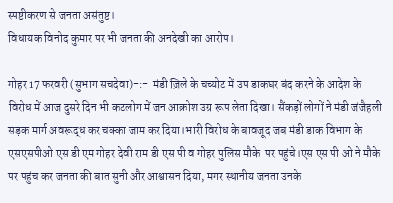स्पष्टीकरण से जनता असंतुष्ट।
विधायक विनोद कुमार पर भी जनता की अनदेखी का आरोप।

गोहर 17 फरवरी (सुभाग सचदेवा)-:-  मंडी ज़िले के चच्योट में उप डाकघर बंद करने के आदेश के विरोध में आज दुसरे दिन भी कटलोग में जन आक्रोश उग्र रूप लेता दिखा। सैंकड़ों लोगों ने मंडी जंजैहली सड़क मार्ग अवरूद्ध कर चक्का जाम कर दिया।भारी विरोध के बावजूद जब मंडी डाक विभाग के एसएसपीओ एस डी एम गोहर देवी राम डी एस पी व गोहर पुलिस मौके  पर पहुंचे।एस एस पी ओ ने मौके पर पहुंच कर जनता की बात सुनी और आश्वासन दिया, मगर स्थानीय जनता उनके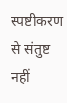स्पष्टीकरण से संतुष्ट नहीं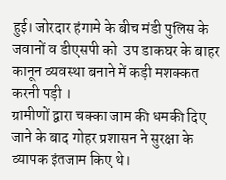हुई। जोरदार हंगामे के बीच मंडी पुलिस के जवानों व डीएसपी को  उप डाकघर के बाहर कानून व्यवस्था बनाने में कड़ी मशक्कत करनी पड़ी ।
ग्रामीणों द्वारा चक्का जाम की धमकी दिए जाने के बाद गोहर प्रशासन ने सुरक्षा के व्यापक इंतजाम किए थे।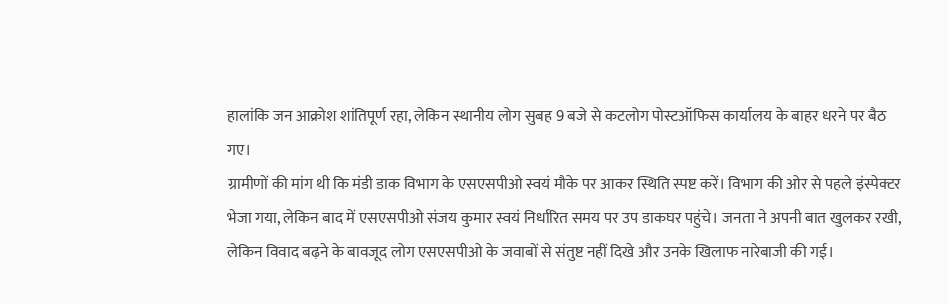हालांकि जन आक्रोश शांतिपूर्ण रहा, लेकिन स्थानीय लोग सुबह 9 बजे से कटलोग पोस्टऑफिस कार्यालय के बाहर धरने पर बैठ गए।
ग्रामीणों की मांग थी कि मंडी डाक विभाग के एसएसपीओ स्वयं मौके पर आकर स्थिति स्पष्ट करें। विभाग की ओर से पहले इंस्पेक्टर भेजा गया, लेकिन बाद में एसएसपीओ संजय कुमार स्वयं निर्धारित समय पर उप डाकघर पहुंचे। जनता ने अपनी बात खुलकर रखी, लेकिन विवाद बढ़ने के बावजूद लोग एसएसपीओ के जवाबों से संतुष्ट नहीं दिखे और उनके खिलाफ नारेबाजी की गई।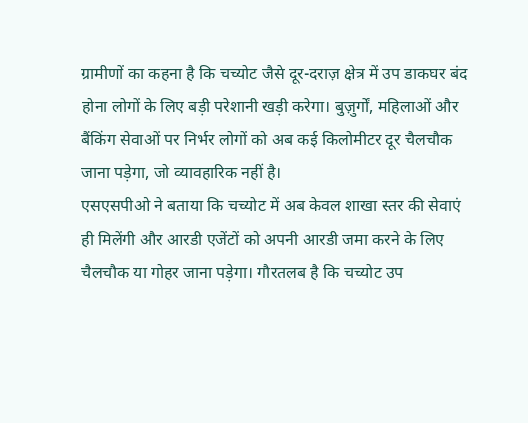ग्रामीणों का कहना है कि चच्योट जैसे दूर-दराज़ क्षेत्र में उप डाकघर बंद होना लोगों के लिए बड़ी परेशानी खड़ी करेगा। बुज़ुर्गों, महिलाओं और बैंकिंग सेवाओं पर निर्भर लोगों को अब कई किलोमीटर दूर चैलचौक जाना पड़ेगा, जो व्यावहारिक नहीं है।
एसएसपीओ ने बताया कि चच्योट में अब केवल शाखा स्तर की सेवाएं ही मिलेंगी और आरडी एजेंटों को अपनी आरडी जमा करने के लिए चैलचौक या गोहर जाना पड़ेगा। गौरतलब है कि चच्योट उप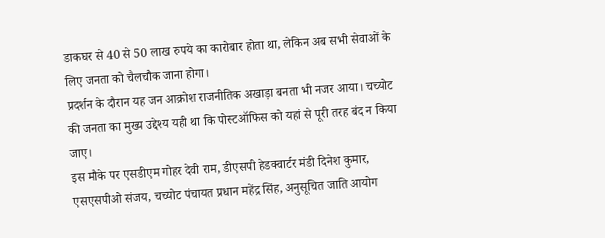डाकघर से 40 से 50 लाख रुपये का कारोबार होता था, लेकिन अब सभी सेवाओं के लिए जनता को चैलचौक जाना होगा।
प्रदर्शन के दौरान यह जन आक्रोश राजनीतिक अखाड़ा बनता भी नजर आया। चच्योट की जनता का मुख्य उद्देश्य यही था कि पोस्टऑफिस को यहां से पूरी तरह बंद न किया जाए।
इस मौके पर एसडीएम गोहर देवी राम, डीएसपी हेडक्वार्टर मंडी दिनेश कुमार, एसएसपीओ संजय, चच्योट पंचायत प्रधान महेंद्र सिंह, अनुसूचित जाति आयोग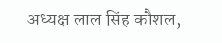अध्यक्ष लाल सिंह कौशल,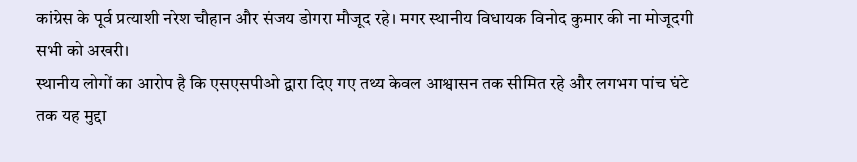कांग्रेस के पूर्व प्रत्याशी नरेश चौहान और संजय डोगरा मौजूद रहे। मगर स्थानीय विधायक विनोद कुमार की ना मोजूदगी सभी को अखरी।
स्थानीय लोगों का आरोप है कि एसएसपीओ द्वारा दिए गए तथ्य केवल आश्वासन तक सीमित रहे और लगभग पांच घंटे तक यह मुद्दा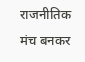राजनीतिक मंच बनकर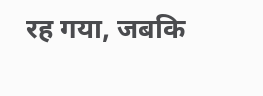रह गया, जबकि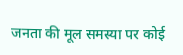जनता की मूल समस्या पर कोई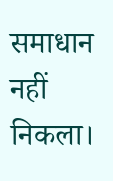समाधान नहीं निकला।